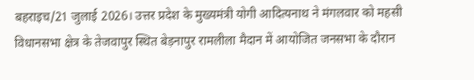बहराइच/21 जुलाई 2026। उत्तर प्रदेश के मुख्यमंत्री योगी आदित्यनाथ ने मंगलवार को महसी विधानसभा क्षेत्र के तेजवापुर स्थित बेड़नापुर रामलीला मैदान में आयोजित जनसभा के दौरान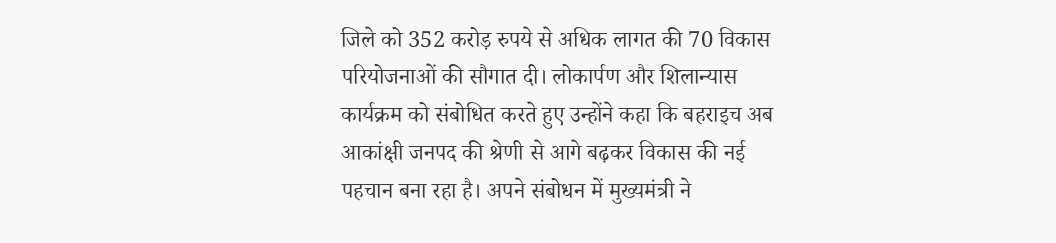जिले को 352 करोड़ रुपये से अधिक लागत की 70 विकास परियोजनाओं की सौगात दी। लोकार्पण और शिलान्यास कार्यक्रम को संबोधित करते हुए उन्होंने कहा कि बहराइच अब आकांक्षी जनपद की श्रेणी से आगे बढ़कर विकास की नई पहचान बना रहा है। अपने संबोधन में मुख्यमंत्री ने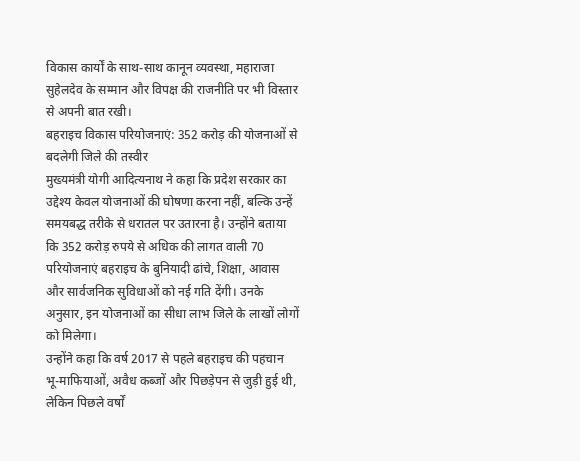विकास कार्यों के साथ-साथ कानून व्यवस्था, महाराजा सुहेलदेव के सम्मान और विपक्ष की राजनीति पर भी विस्तार से अपनी बात रखी।
बहराइच विकास परियोजनाएं: 352 करोड़ की योजनाओं से बदलेगी जिले की तस्वीर
मुख्यमंत्री योगी आदित्यनाथ ने कहा कि प्रदेश सरकार का उद्देश्य केवल योजनाओं की घोषणा करना नहीं, बल्कि उन्हें समयबद्ध तरीके से धरातल पर उतारना है। उन्होंने बताया कि 352 करोड़ रुपये से अधिक की लागत वाली 70 परियोजनाएं बहराइच के बुनियादी ढांचे, शिक्षा, आवास और सार्वजनिक सुविधाओं को नई गति देंगी। उनके अनुसार, इन योजनाओं का सीधा लाभ जिले के लाखों लोगों को मिलेगा।
उन्होंने कहा कि वर्ष 2017 से पहले बहराइच की पहचान भू-माफियाओं, अवैध कब्जों और पिछड़ेपन से जुड़ी हुई थी, लेकिन पिछले वर्षों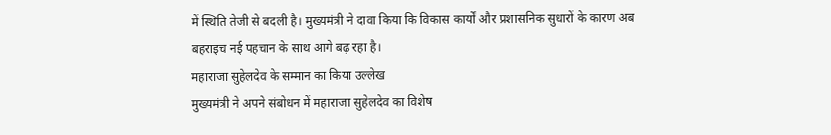में स्थिति तेजी से बदली है। मुख्यमंत्री ने दावा किया कि विकास कार्यों और प्रशासनिक सुधारों के कारण अब बहराइच नई पहचान के साथ आगे बढ़ रहा है।
महाराजा सुहेलदेव के सम्मान का किया उल्लेख
मुख्यमंत्री ने अपने संबोधन में महाराजा सुहेलदेव का विशेष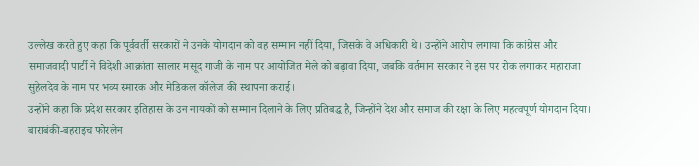उल्लेख करते हुए कहा कि पूर्ववर्ती सरकारों ने उनके योगदान को वह सम्मान नहीं दिया, जिसके वे अधिकारी थे। उन्होंने आरोप लगाया कि कांग्रेस और समाजवादी पार्टी ने विदेशी आक्रांता सालार मसूद गाजी के नाम पर आयोजित मेले को बढ़ावा दिया, जबकि वर्तमान सरकार ने इस पर रोक लगाकर महाराजा सुहेलदेव के नाम पर भव्य स्मारक और मेडिकल कॉलेज की स्थापना कराई।
उन्होंने कहा कि प्रदेश सरकार इतिहास के उन नायकों को सम्मान दिलाने के लिए प्रतिबद्ध है, जिन्होंने देश और समाज की रक्षा के लिए महत्वपूर्ण योगदान दिया।
बाराबंकी-बहराइच फोरलेन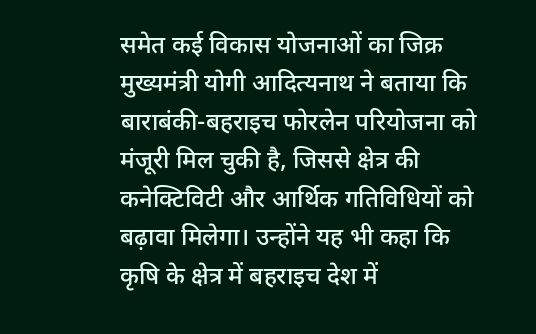समेत कई विकास योजनाओं का जिक्र
मुख्यमंत्री योगी आदित्यनाथ ने बताया कि बाराबंकी-बहराइच फोरलेन परियोजना को मंजूरी मिल चुकी है, जिससे क्षेत्र की कनेक्टिविटी और आर्थिक गतिविधियों को बढ़ावा मिलेगा। उन्होंने यह भी कहा कि कृषि के क्षेत्र में बहराइच देश में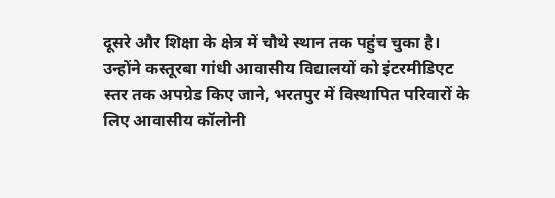दूसरे और शिक्षा के क्षेत्र में चौथे स्थान तक पहुंच चुका है।
उन्होंने कस्तूरबा गांधी आवासीय विद्यालयों को इंटरमीडिएट स्तर तक अपग्रेड किए जाने, भरतपुर में विस्थापित परिवारों के लिए आवासीय कॉलोनी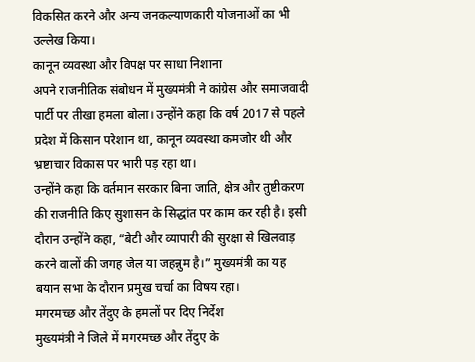विकसित करने और अन्य जनकल्याणकारी योजनाओं का भी उल्लेख किया।
कानून व्यवस्था और विपक्ष पर साधा निशाना
अपने राजनीतिक संबोधन में मुख्यमंत्री ने कांग्रेस और समाजवादी पार्टी पर तीखा हमला बोला। उन्होंने कहा कि वर्ष 2017 से पहले प्रदेश में किसान परेशान था, कानून व्यवस्था कमजोर थी और भ्रष्टाचार विकास पर भारी पड़ रहा था।
उन्होंने कहा कि वर्तमान सरकार बिना जाति, क्षेत्र और तुष्टीकरण की राजनीति किए सुशासन के सिद्धांत पर काम कर रही है। इसी दौरान उन्होंने कहा, “बेटी और व्यापारी की सुरक्षा से खिलवाड़ करने वालों की जगह जेल या जहन्नुम है।” मुख्यमंत्री का यह बयान सभा के दौरान प्रमुख चर्चा का विषय रहा।
मगरमच्छ और तेंदुए के हमलों पर दिए निर्देश
मुख्यमंत्री ने जिले में मगरमच्छ और तेंदुए के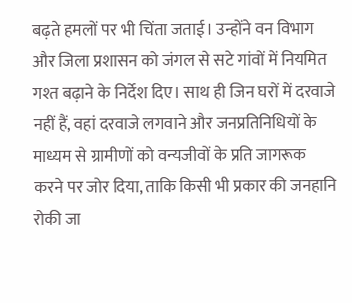बढ़ते हमलों पर भी चिंता जताई। उन्होंने वन विभाग और जिला प्रशासन को जंगल से सटे गांवों में नियमित गश्त बढ़ाने के निर्देश दिए। साथ ही जिन घरों में दरवाजे नहीं हैं, वहां दरवाजे लगवाने और जनप्रतिनिधियों के माध्यम से ग्रामीणों को वन्यजीवों के प्रति जागरूक करने पर जोर दिया, ताकि किसी भी प्रकार की जनहानि रोकी जा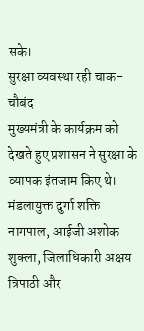सके।
सुरक्षा व्यवस्था रही चाक-चौबंद
मुख्यमंत्री के कार्यक्रम को देखते हुए प्रशासन ने सुरक्षा के व्यापक इंतजाम किए थे। मंडलायुक्त दुर्गा शक्ति नागपाल, आईजी अशोक शुक्ला, जिलाधिकारी अक्षय त्रिपाठी और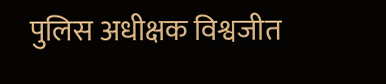पुलिस अधीक्षक विश्वजीत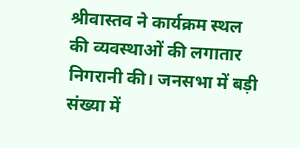श्रीवास्तव ने कार्यक्रम स्थल की व्यवस्थाओं की लगातार निगरानी की। जनसभा में बड़ी संख्या में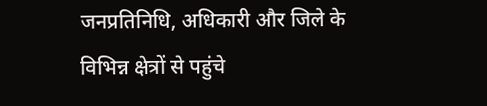जनप्रतिनिधि, अधिकारी और जिले के विभिन्न क्षेत्रों से पहुंचे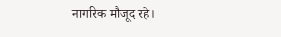नागरिक मौजूद रहे।